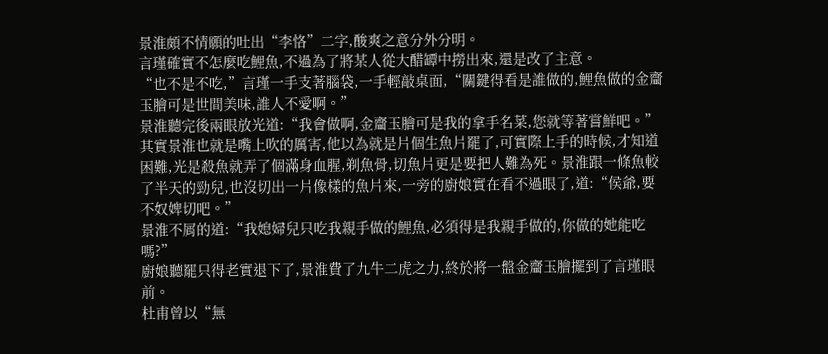景淮頗不情願的吐出“李恪”二字,酸爽之意分外分明。
言瑾確實不怎麼吃鯉魚,不過為了將某人從大醋罈中撈出來,還是改了主意。
“也不是不吃,”言瑾一手支著腦袋,一手輕敲桌面,“關鍵得看是誰做的,鯉魚做的金齏玉膾可是世間美味,誰人不愛啊。”
景淮聽完後兩眼放光道:“我會做啊,金齏玉膾可是我的拿手名菜,您就等著嘗鮮吧。”
其實景淮也就是嘴上吹的厲害,他以為就是片個生魚片罷了,可實際上手的時候,才知道困難,光是殺魚就弄了個滿身血腥,剃魚骨,切魚片更是要把人難為死。景淮跟一條魚較了半天的勁兒,也沒切出一片像樣的魚片來,一旁的廚娘實在看不過眼了,道:“侯爺,要不奴婢切吧。”
景淮不屑的道:“我媳婦兒只吃我親手做的鯉魚,必須得是我親手做的,你做的她能吃嗎?”
廚娘聽罷只得老實退下了,景淮費了九牛二虎之力,終於將一盤金齏玉膾擺到了言瑾眼前。
杜甫曾以“無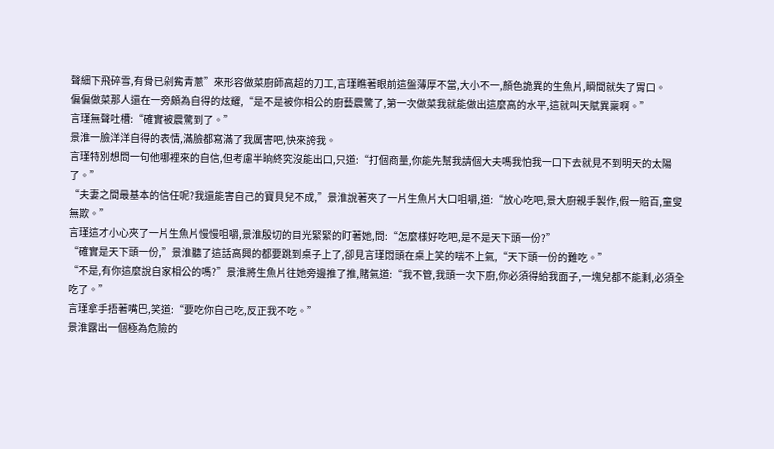聲細下飛碎雪,有骨已剁觜青蔥”來形容做菜廚師高超的刀工,言瑾瞧著眼前這盤薄厚不當,大小不一,顏色詭異的生魚片,瞬間就失了胃口。
偏偏做菜那人還在一旁頗為自得的炫耀,“是不是被你相公的廚藝震驚了,第一次做菜我就能做出這麼高的水平,這就叫天賦異稟啊。”
言瑾無聲吐槽:“確實被震驚到了。”
景淮一臉洋洋自得的表情,滿臉都寫滿了我厲害吧,快來誇我。
言瑾特別想問一句他哪裡來的自信,但考慮半晌終究沒能出口,只道:“打個商量,你能先幫我請個大夫嗎我怕我一口下去就見不到明天的太陽了。”
“夫妻之間最基本的信任呢?我還能害自己的寶貝兒不成,”景淮說著夾了一片生魚片大口咀嚼,道:“放心吃吧,景大廚親手製作,假一賠百,童叟無欺。”
言瑾這才小心夾了一片生魚片慢慢咀嚼,景淮殷切的目光緊緊的盯著她,問:“怎麼樣好吃吧,是不是天下頭一份?”
“確實是天下頭一份,”景淮聽了這話高興的都要跳到桌子上了,卻見言瑾悶頭在桌上笑的喘不上氣,“天下頭一份的難吃。”
“不是,有你這麼說自家相公的嗎?”景淮將生魚片往她旁邊推了推,賭氣道:“我不管,我頭一次下廚,你必須得給我面子,一塊兒都不能剩,必須全吃了。”
言瑾拿手捂著嘴巴,笑道:“要吃你自己吃,反正我不吃。”
景淮露出一個極為危險的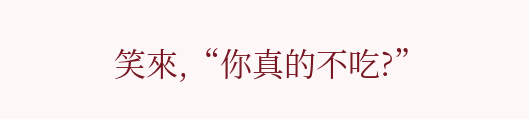笑來,“你真的不吃?”